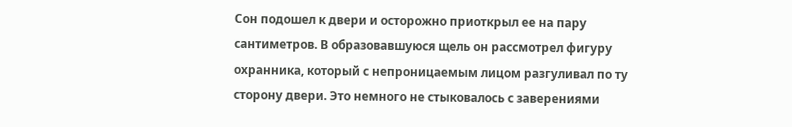Сон подошел к двери и осторожно приоткрыл ее на пару сантиметров. В образовавшуюся щель он рассмотрел фигуру охранника, который с непроницаемым лицом разгуливал по ту сторону двери. Это немного не стыковалось с заверениями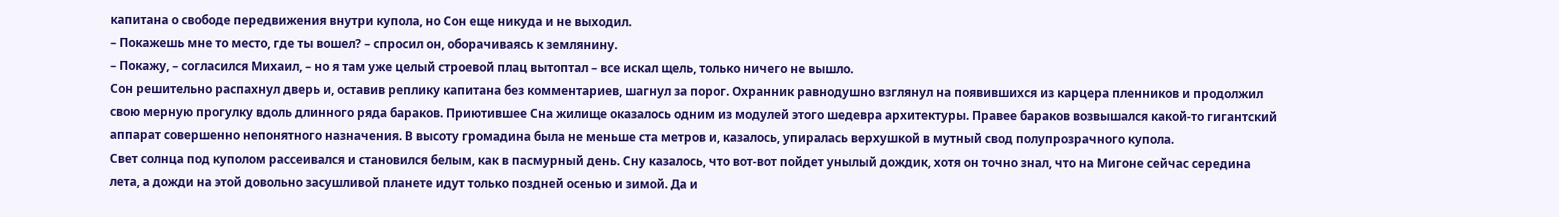капитана о свободе передвижения внутри купола, но Сон еще никуда и не выходил.
– Покажешь мне то место, где ты вошел? – спросил он, оборачиваясь к землянину.
– Покажу, – согласился Михаил, – но я там уже целый строевой плац вытоптал – все искал щель, только ничего не вышло.
Сон решительно распахнул дверь и, оставив реплику капитана без комментариев, шагнул за порог. Охранник равнодушно взглянул на появившихся из карцера пленников и продолжил свою мерную прогулку вдоль длинного ряда бараков. Приютившее Сна жилище оказалось одним из модулей этого шедевра архитектуры. Правее бараков возвышался какой-то гигантский аппарат совершенно непонятного назначения. В высоту громадина была не меньше ста метров и, казалось, упиралась верхушкой в мутный свод полупрозрачного купола.
Свет солнца под куполом рассеивался и становился белым, как в пасмурный день. Сну казалось, что вот-вот пойдет унылый дождик, хотя он точно знал, что на Мигоне сейчас середина лета, а дожди на этой довольно засушливой планете идут только поздней осенью и зимой. Да и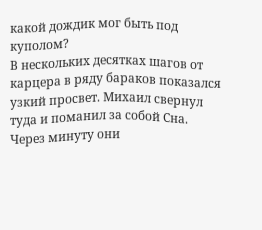какой дождик мог быть под куполом?
В нескольких десятках шагов от карцера в ряду бараков показался узкий просвет. Михаил свернул туда и поманил за собой Сна. Через минуту они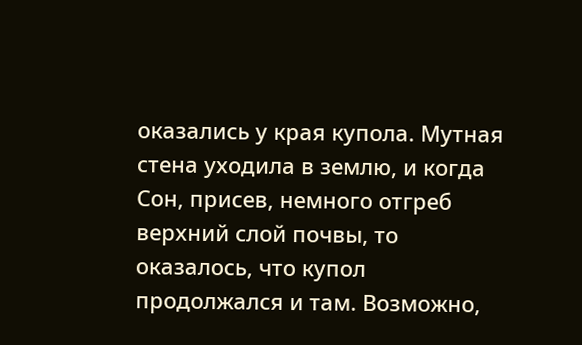оказались у края купола. Мутная стена уходила в землю, и когда Сон, присев, немного отгреб верхний слой почвы, то оказалось, что купол продолжался и там. Возможно,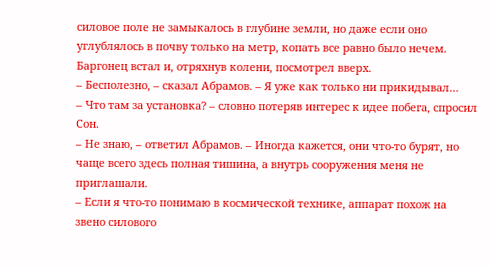силовое поле не замыкалось в глубине земли, но даже если оно углублялось в почву только на метр, копать все равно было нечем. Баргонец встал и, отряхнув колени, посмотрел вверх.
– Бесполезно, – сказал Абрамов. – Я уже как только ни прикидывал…
– Что там за установка? – словно потеряв интерес к идее побега, спросил Сон.
– Не знаю, – ответил Абрамов. – Иногда кажется, они что-то бурят, но чаще всего здесь полная тишина, а внутрь сооружения меня не приглашали.
– Если я что-то понимаю в космической технике, аппарат похож на звено силового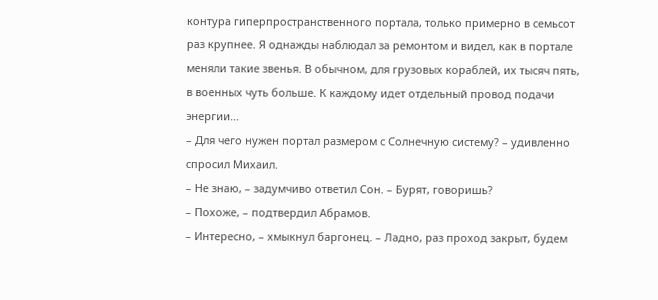контура гиперпространственного портала, только примерно в семьсот раз крупнее. Я однажды наблюдал за ремонтом и видел, как в портале меняли такие звенья. В обычном, для грузовых кораблей, их тысяч пять, в военных чуть больше. К каждому идет отдельный провод подачи энергии…
– Для чего нужен портал размером с Солнечную систему? – удивленно спросил Михаил.
– Не знаю, – задумчиво ответил Сон. – Бурят, говоришь?
– Похоже, – подтвердил Абрамов.
– Интересно, – хмыкнул баргонец. – Ладно, раз проход закрыт, будем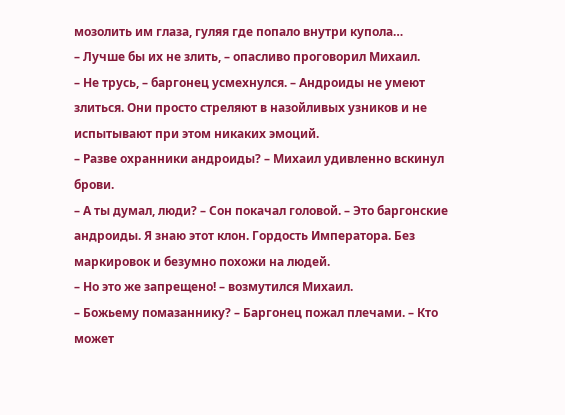мозолить им глаза, гуляя где попало внутри купола…
– Лучше бы их не злить, – опасливо проговорил Михаил.
– Не трусь, – баргонец усмехнулся. – Андроиды не умеют злиться. Они просто стреляют в назойливых узников и не испытывают при этом никаких эмоций.
– Разве охранники андроиды? – Михаил удивленно вскинул брови.
– А ты думал, люди? – Сон покачал головой. – Это баргонские андроиды. Я знаю этот клон. Гордость Императора. Без маркировок и безумно похожи на людей.
– Но это же запрещено! – возмутился Михаил.
– Божьему помазаннику? – Баргонец пожал плечами. – Кто может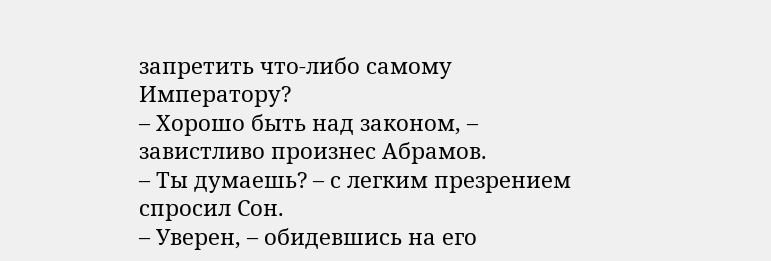запретить что-либо самому Императору?
– Хорошо быть над законом, – завистливо произнес Абрамов.
– Ты думаешь? – с легким презрением спросил Сон.
– Уверен, – обидевшись на его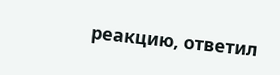реакцию, ответил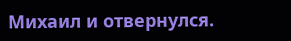Михаил и отвернулся.